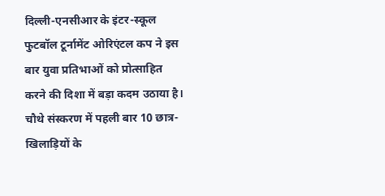दिल्ली-एनसीआर के इंटर-स्कूल फुटबॉल टूर्नामेंट ओरिएंटल कप ने इस बार युवा प्रतिभाओं को प्रोत्साहित करने की दिशा में बड़ा कदम उठाया है। चौथे संस्करण में पहली बार 10 छात्र-खिलाड़ियों के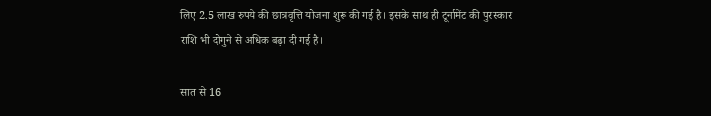लिए 2.5 लाख रुपये की छात्रवृत्ति योजना शुरू की गई है। इसके साथ ही टूर्नामेंट की पुरस्कार राशि भी दोगुने से अधिक बढ़ा दी गई है।

सात से 16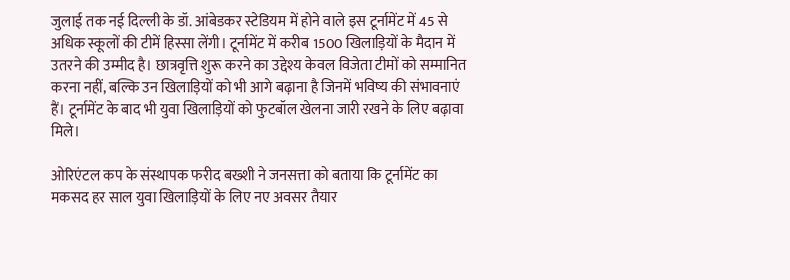जुलाई तक नई दिल्ली के डॉ. आंबेडकर स्टेडियम में होने वाले इस टूर्नामेंट में 45 से अधिक स्कूलों की टीमें हिस्सा लेंगी। टूर्नामेंट में करीब 1500 खिलाड़ियों के मैदान में उतरने की उम्मीद है। छात्रवृत्ति शुरू करने का उद्देश्य केवल विजेता टीमों को सम्मानित करना नहीं, बल्कि उन खिलाड़ियों को भी आगे बढ़ाना है जिनमें भविष्य की संभावनाएं हैं। टूर्नामेंट के बाद भी युवा खिलाड़ियों को फुटबॉल खेलना जारी रखने के लिए बढ़ावा मिले।

ओरिएंटल कप के संस्थापक फरीद बख्शी ने जनसत्ता को बताया कि टूर्नामेंट का मकसद हर साल युवा खिलाड़ियों के लिए नए अवसर तैयार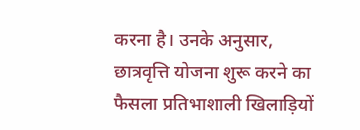करना है। उनके अनुसार, छात्रवृत्ति योजना शुरू करने का फैसला प्रतिभाशाली खिलाड़ियों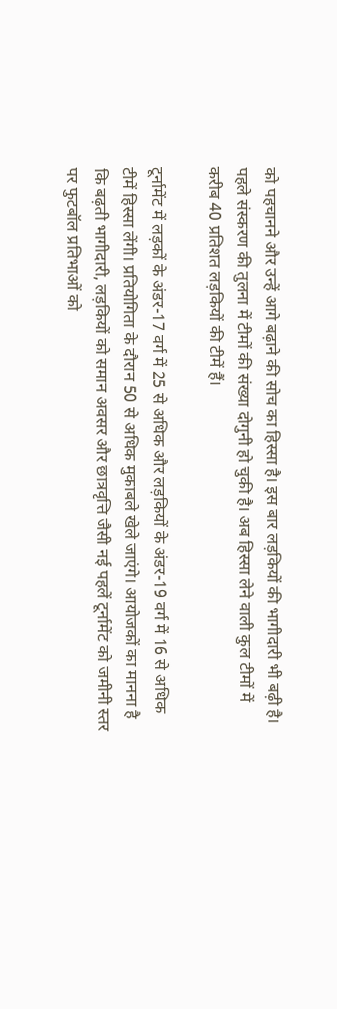को पहचानने और उन्हें आगे बढ़ाने की सोच का हिस्सा है। इस बार लड़कियों की भागीदारी भी बढ़ी है। पहले संस्करण की तुलना में टीमों की संख्या दोगुनी हो चुकी है। अब हिस्सा लेने वाली कुल टीमों में करीब 40 प्रतिशत लड़कियों की टीमें हैं।

टूर्नामेंट में लड़कों के अंडर-17 वर्ग में 25 से अधिक और लड़कियों के अंडर-19 वर्ग में 16 से अधिक टीमें हिस्सा लेंगी। प्रतियोगिता के दौरान 50 से अधिक मुकाबले खेले जाएंगे। आयोजकों का मानना है कि बढ़ती भागीदारी, लड़कियों को समान अवसर और छात्रवृत्ति जैसी नई पहलें टूर्नामेंट को जमीनी स्तर पर फुटबॉल प्रतिभाओं को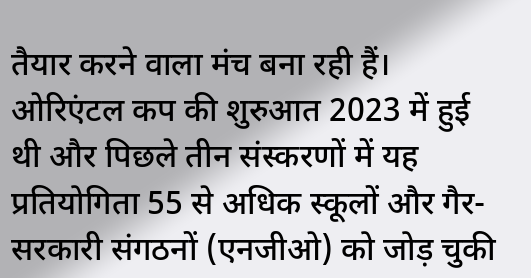तैयार करने वाला मंच बना रही हैं। ओरिएंटल कप की शुरुआत 2023 में हुई थी और पिछले तीन संस्करणों में यह प्रतियोगिता 55 से अधिक स्कूलों और गैर-सरकारी संगठनों (एनजीओ) को जोड़ चुकी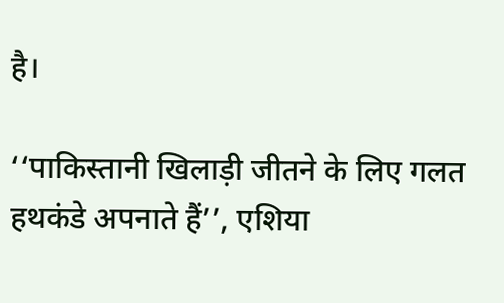है।

‘‘पाकिस्तानी खिलाड़ी जीतने के लिए गलत हथकंडे अपनाते हैं’’, एशिया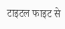टाइटल फाइट से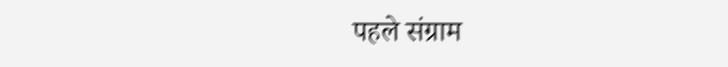पहले संग्राम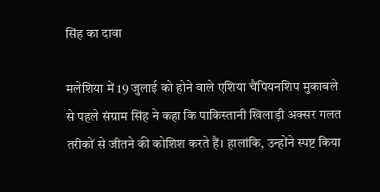सिंह का दावा

मलेशिया में 19 जुलाई को होने वाले एशिया चैंपियनशिप मुकाबले से पहले संग्राम सिंह ने कहा कि पाकिस्तानी खिलाड़ी अक्सर गलत तरीकों से जीतने की कोशिश करते हैं। हालांकि, उन्होंने स्पष्ट किया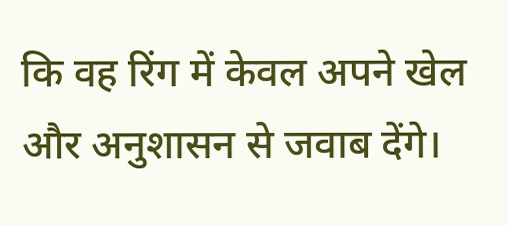कि वह रिंग में केवल अपने खेल और अनुशासन से जवाब देंगे।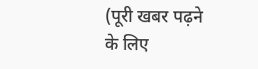(पूरी खबर पढ़ने के लिए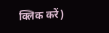क्लिक करें)